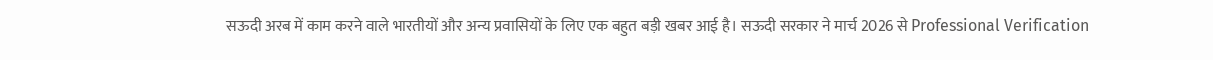सऊदी अरब में काम करने वाले भारतीयों और अन्य प्रवासियों के लिए एक बहुत बड़ी खबर आई है। सऊदी सरकार ने मार्च 2026 से Professional Verification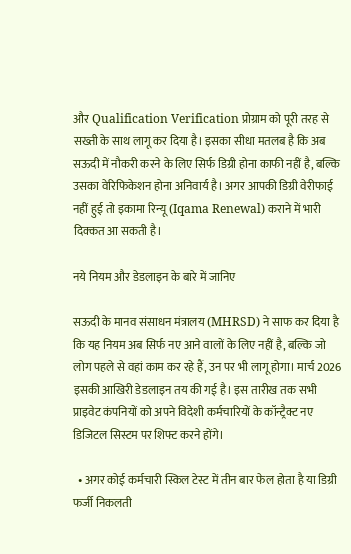और Qualification Verification प्रोग्राम को पूरी तरह से सख्ती के साथ लागू कर दिया है। इसका सीधा मतलब है कि अब सऊदी में नौकरी करने के लिए सिर्फ डिग्री होना काफी नहीं है, बल्कि उसका वेरिफिकेशन होना अनिवार्य है। अगर आपकी डिग्री वेरीफाई नहीं हुई तो इकामा रिन्यू (Iqama Renewal) कराने में भारी दिक्कत आ सकती है।

नये नियम और डेडलाइन के बारे में जानिए

सऊदी के मानव संसाधन मंत्रालय (MHRSD) ने साफ कर दिया है कि यह नियम अब सिर्फ नए आने वालों के लिए नहीं है, बल्कि जो लोग पहले से वहां काम कर रहे हैं, उन पर भी लागू होगा। मार्च 2026 इसकी आखिरी डेडलाइन तय की गई है। इस तारीख तक सभी प्राइवेट कंपनियों को अपने विदेशी कर्मचारियों के कॉन्ट्रैक्ट नए डिजिटल सिस्टम पर शिफ्ट करने होंगे।

  • अगर कोई कर्मचारी स्किल टेस्ट में तीन बार फेल होता है या डिग्री फर्जी निकलती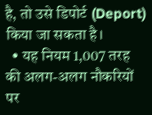है, तो उसे डिपोर्ट (Deport) किया जा सकता है।
  • यह नियम 1,007 तरह की अलग-अलग नौकरियों पर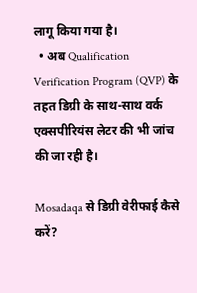लागू किया गया है।
  • अब Qualification Verification Program (QVP) के तहत डिग्री के साथ-साथ वर्क एक्सपीरियंस लेटर की भी जांच की जा रही है।

Mosadaqa से डिग्री वेरीफाई कैसे करें?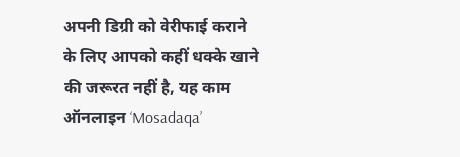अपनी डिग्री को वेरीफाई कराने के लिए आपको कहीं धक्के खाने की जरूरत नहीं है, यह काम ऑनलाइन ‘Mosadaqa’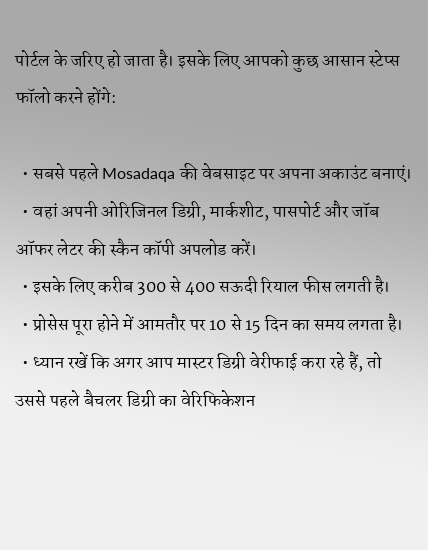पोर्टल के जरिए हो जाता है। इसके लिए आपको कुछ आसान स्टेप्स फॉलो करने होंगे:

  • सबसे पहले Mosadaqa की वेबसाइट पर अपना अकाउंट बनाएं।
  • वहां अपनी ओरिजिनल डिग्री, मार्कशीट, पासपोर्ट और जॉब ऑफर लेटर की स्कैन कॉपी अपलोड करें।
  • इसके लिए करीब 300 से 400 सऊदी रियाल फीस लगती है।
  • प्रोसेस पूरा होने में आमतौर पर 10 से 15 दिन का समय लगता है।
  • ध्यान रखें कि अगर आप मास्टर डिग्री वेरीफाई करा रहे हैं, तो उससे पहले बैचलर डिग्री का वेरिफिकेशन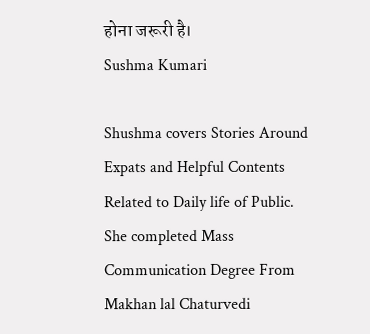होना जरूरी है।
Sushma Kumari

Shushma covers Stories Around Expats and Helpful Contents Related to Daily life of Public. She completed Mass Communication Degree From Makhan lal Chaturvedi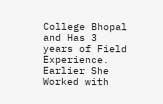College Bhopal and Has 3 years of Field Experience. Earlier She Worked with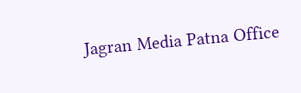Jagran Media Patna Office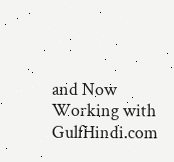and Now Working with GulfHindi.com